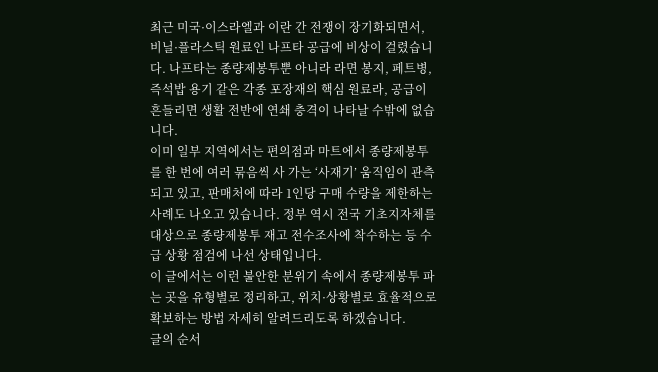최근 미국·이스라엘과 이란 간 전쟁이 장기화되면서, 비닐·플라스틱 원료인 나프타 공급에 비상이 걸렸습니다. 나프타는 종량제봉투뿐 아니라 라면 봉지, 페트병, 즉석밥 용기 같은 각종 포장재의 핵심 원료라, 공급이 흔들리면 생활 전반에 연쇄 충격이 나타날 수밖에 없습니다.
이미 일부 지역에서는 편의점과 마트에서 종량제봉투를 한 번에 여러 묶음씩 사 가는 ‘사재기’ 움직임이 관측되고 있고, 판매처에 따라 1인당 구매 수량을 제한하는 사례도 나오고 있습니다. 정부 역시 전국 기초지자체를 대상으로 종량제봉투 재고 전수조사에 착수하는 등 수급 상황 점검에 나선 상태입니다.
이 글에서는 이런 불안한 분위기 속에서 종량제봉투 파는 곳을 유형별로 정리하고, 위치·상황별로 효율적으로 확보하는 방법 자세히 알려드리도록 하겠습니다.
글의 순서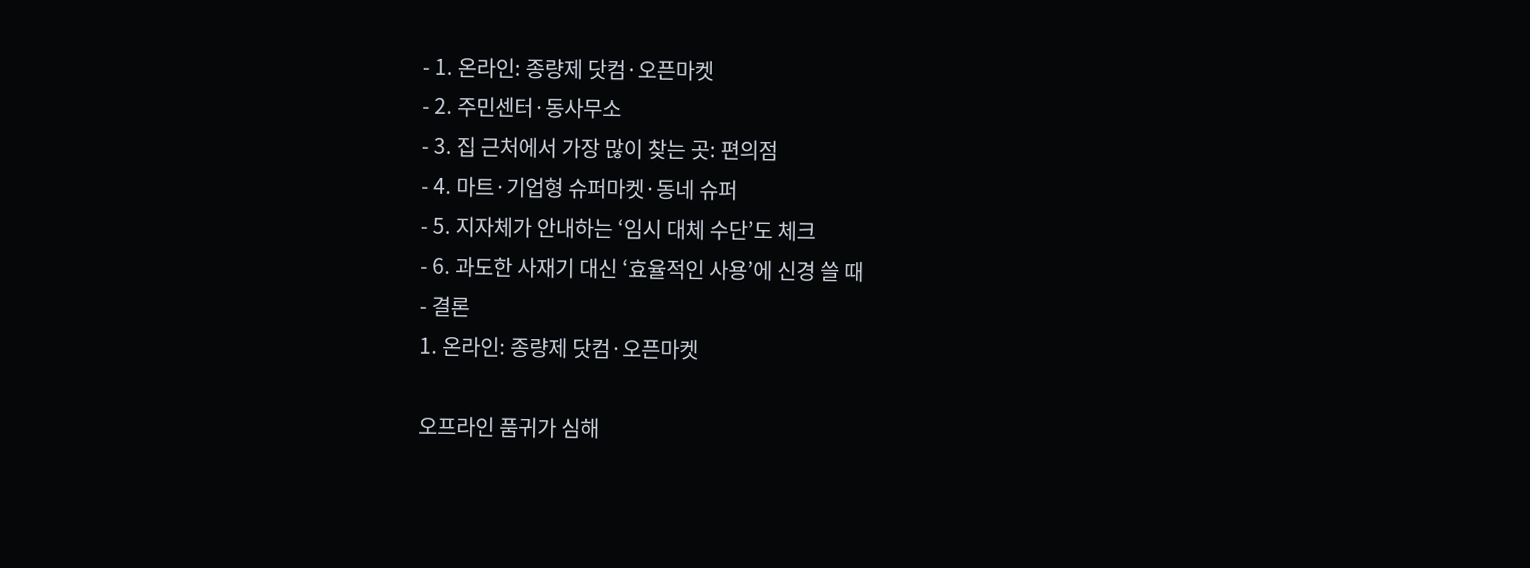- 1. 온라인: 종량제 닷컴·오픈마켓
- 2. 주민센터·동사무소
- 3. 집 근처에서 가장 많이 찾는 곳: 편의점
- 4. 마트·기업형 슈퍼마켓·동네 슈퍼
- 5. 지자체가 안내하는 ‘임시 대체 수단’도 체크
- 6. 과도한 사재기 대신 ‘효율적인 사용’에 신경 쓸 때
- 결론
1. 온라인: 종량제 닷컴·오픈마켓

오프라인 품귀가 심해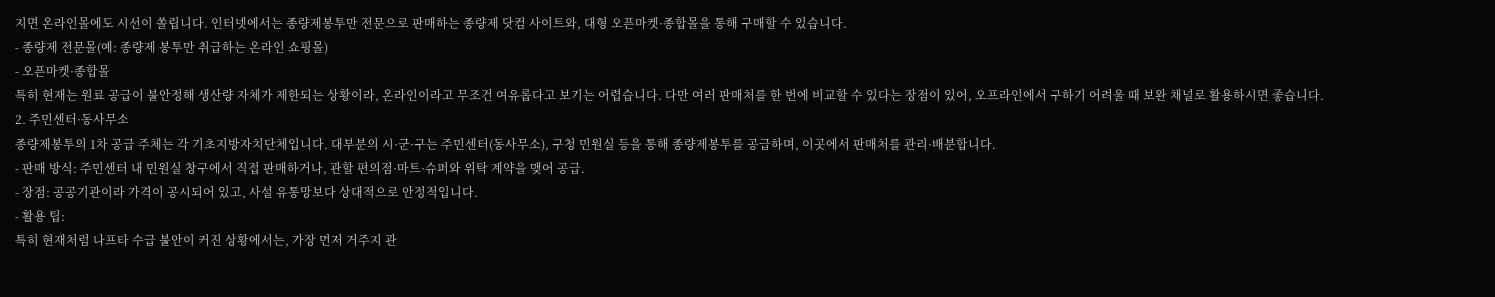지면 온라인몰에도 시선이 쏠립니다. 인터넷에서는 종량제봉투만 전문으로 판매하는 종량제 닷컴 사이트와, 대형 오픈마켓·종합몰을 통해 구매할 수 있습니다.
- 종량제 전문몰(예: 종량제 봉투만 취급하는 온라인 쇼핑몰)
- 오픈마켓·종합몰
특히 현재는 원료 공급이 불안정해 생산량 자체가 제한되는 상황이라, 온라인이라고 무조건 여유롭다고 보기는 어렵습니다. 다만 여러 판매처를 한 번에 비교할 수 있다는 장점이 있어, 오프라인에서 구하기 어려울 때 보완 채널로 활용하시면 좋습니다.
2. 주민센터·동사무소
종량제봉투의 1차 공급 주체는 각 기초지방자치단체입니다. 대부분의 시·군·구는 주민센터(동사무소), 구청 민원실 등을 통해 종량제봉투를 공급하며, 이곳에서 판매처를 관리·배분합니다.
- 판매 방식: 주민센터 내 민원실 창구에서 직접 판매하거나, 관할 편의점·마트·슈퍼와 위탁 계약을 맺어 공급.
- 장점: 공공기관이라 가격이 공시되어 있고, 사설 유통망보다 상대적으로 안정적입니다.
- 활용 팁:
특히 현재처럼 나프타 수급 불안이 커진 상황에서는, 가장 먼저 거주지 관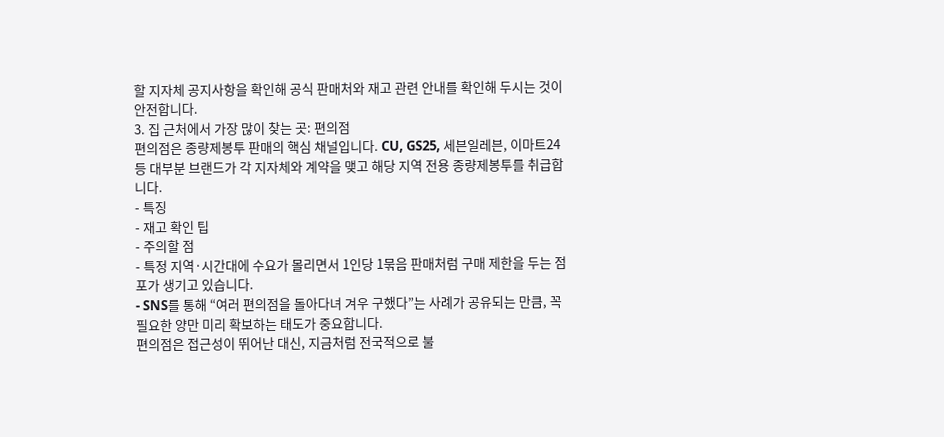할 지자체 공지사항을 확인해 공식 판매처와 재고 관련 안내를 확인해 두시는 것이 안전합니다.
3. 집 근처에서 가장 많이 찾는 곳: 편의점
편의점은 종량제봉투 판매의 핵심 채널입니다. CU, GS25, 세븐일레븐, 이마트24 등 대부분 브랜드가 각 지자체와 계약을 맺고 해당 지역 전용 종량제봉투를 취급합니다.
- 특징
- 재고 확인 팁
- 주의할 점
- 특정 지역·시간대에 수요가 몰리면서 1인당 1묶음 판매처럼 구매 제한을 두는 점포가 생기고 있습니다.
- SNS를 통해 “여러 편의점을 돌아다녀 겨우 구했다”는 사례가 공유되는 만큼, 꼭 필요한 양만 미리 확보하는 태도가 중요합니다.
편의점은 접근성이 뛰어난 대신, 지금처럼 전국적으로 불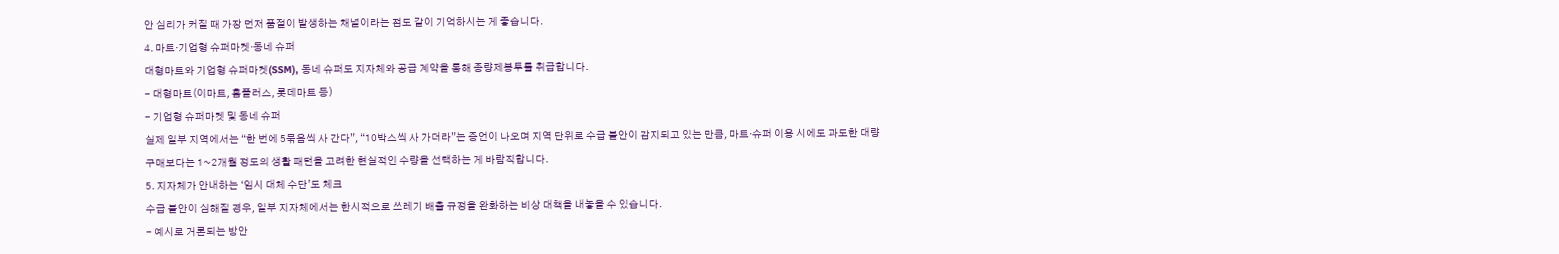안 심리가 커질 때 가장 먼저 품절이 발생하는 채널이라는 점도 같이 기억하시는 게 좋습니다.
4. 마트·기업형 슈퍼마켓·동네 슈퍼
대형마트와 기업형 슈퍼마켓(SSM), 동네 슈퍼도 지자체와 공급 계약을 통해 종량제봉투를 취급합니다.
- 대형마트(이마트, 홈플러스, 롯데마트 등)
- 기업형 슈퍼마켓 및 동네 슈퍼
실제 일부 지역에서는 “한 번에 5묶음씩 사 간다”, “10박스씩 사 가더라”는 증언이 나오며 지역 단위로 수급 불안이 감지되고 있는 만큼, 마트·슈퍼 이용 시에도 과도한 대량 구매보다는 1~2개월 정도의 생활 패턴을 고려한 현실적인 수량을 선택하는 게 바람직합니다.
5. 지자체가 안내하는 ‘임시 대체 수단’도 체크
수급 불안이 심해질 경우, 일부 지자체에서는 한시적으로 쓰레기 배출 규정을 완화하는 비상 대책을 내놓을 수 있습니다.
- 예시로 거론되는 방안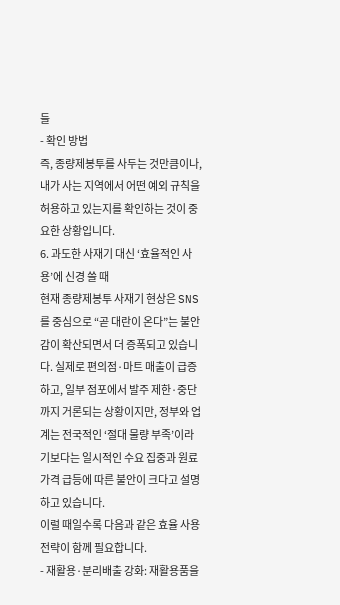들
- 확인 방법
즉, 종량제봉투를 사두는 것만큼이나, 내가 사는 지역에서 어떤 예외 규칙을 허용하고 있는지를 확인하는 것이 중요한 상황입니다.
6. 과도한 사재기 대신 ‘효율적인 사용’에 신경 쓸 때
현재 종량제봉투 사재기 현상은 SNS를 중심으로 “곧 대란이 온다”는 불안감이 확산되면서 더 증폭되고 있습니다. 실제로 편의점·마트 매출이 급증하고, 일부 점포에서 발주 제한·중단까지 거론되는 상황이지만, 정부와 업계는 전국적인 ‘절대 물량 부족’이라기보다는 일시적인 수요 집중과 원료 가격 급등에 따른 불안이 크다고 설명하고 있습니다.
이럴 때일수록 다음과 같은 효율 사용 전략이 함께 필요합니다.
- 재활용·분리배출 강화: 재활용품을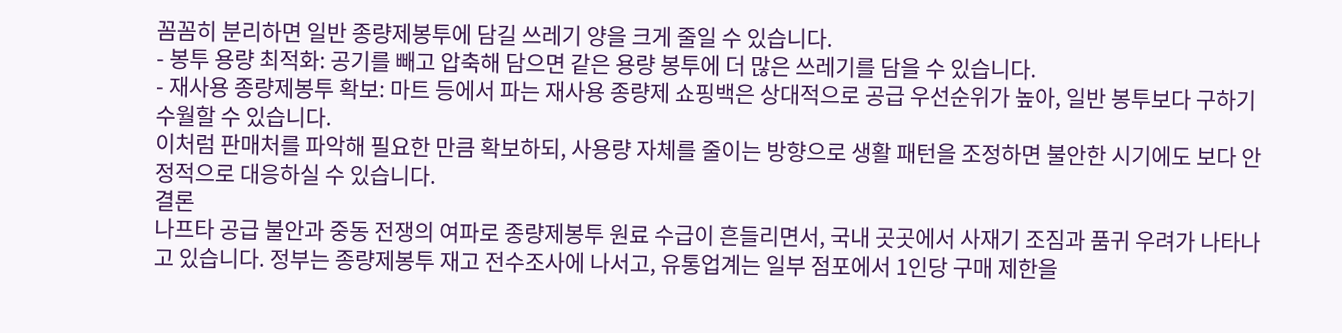꼼꼼히 분리하면 일반 종량제봉투에 담길 쓰레기 양을 크게 줄일 수 있습니다.
- 봉투 용량 최적화: 공기를 빼고 압축해 담으면 같은 용량 봉투에 더 많은 쓰레기를 담을 수 있습니다.
- 재사용 종량제봉투 확보: 마트 등에서 파는 재사용 종량제 쇼핑백은 상대적으로 공급 우선순위가 높아, 일반 봉투보다 구하기 수월할 수 있습니다.
이처럼 판매처를 파악해 필요한 만큼 확보하되, 사용량 자체를 줄이는 방향으로 생활 패턴을 조정하면 불안한 시기에도 보다 안정적으로 대응하실 수 있습니다.
결론
나프타 공급 불안과 중동 전쟁의 여파로 종량제봉투 원료 수급이 흔들리면서, 국내 곳곳에서 사재기 조짐과 품귀 우려가 나타나고 있습니다. 정부는 종량제봉투 재고 전수조사에 나서고, 유통업계는 일부 점포에서 1인당 구매 제한을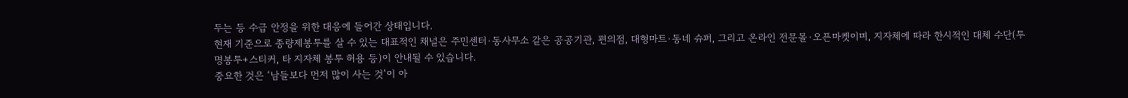두는 등 수급 안정을 위한 대응에 들어간 상태입니다.
현재 기준으로 종량제봉투를 살 수 있는 대표적인 채널은 주민센터·동사무소 같은 공공기관, 편의점, 대형마트·동네 슈퍼, 그리고 온라인 전문몰·오픈마켓이며, 지자체에 따라 한시적인 대체 수단(투명봉투+스티커, 타 지자체 봉투 허용 등)이 안내될 수 있습니다.
중요한 것은 ‘남들보다 먼저 많이 사는 것’이 아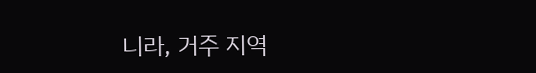니라, 거주 지역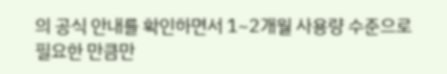의 공식 안내를 확인하면서 1~2개월 사용량 수준으로 필요한 만큼만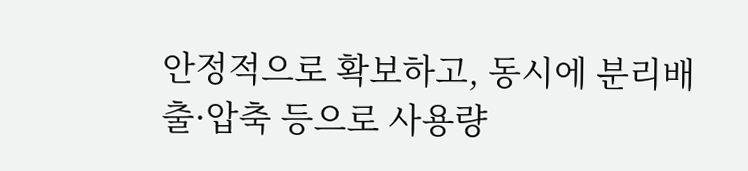안정적으로 확보하고, 동시에 분리배출·압축 등으로 사용량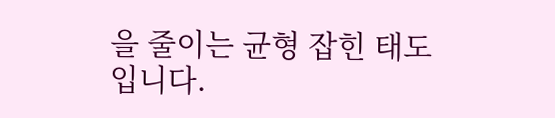을 줄이는 균형 잡힌 태도입니다.